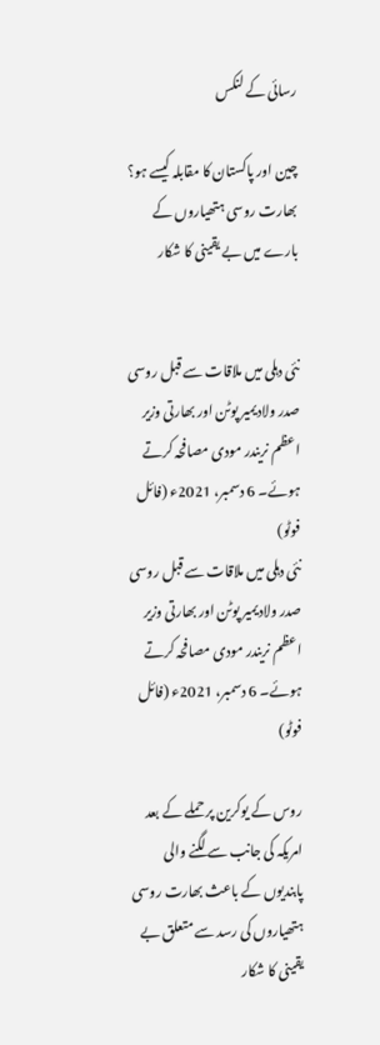رسائی کے لنکس

چین اور پاکستان کا مقابلہ کیسے ہو؟ بھارت روسی ہتھیاروں کے بارے میں بے یقینی کا شکار


نئی دہلی میں ملاقات سے قبل روسی صدر ولادیمیر پوٹن اور بھارتی وزیر اعظم نریندر مودی مصافحہ کرتے ہوئے۔ 6 دسمبر، 2021ء (فائل فوٹو)
نئی دہلی میں ملاقات سے قبل روسی صدر ولادیمیر پوٹن اور بھارتی وزیر اعظم نریندر مودی مصافحہ کرتے ہوئے۔ 6 دسمبر، 2021ء (فائل فوٹو)

روس کے یوکرین پر حملے کے بعد امریکہ کی جانب سے لگنے والی پابندیوں کے باعث بھارت روسی ہتھیاروں کی رسد سے متعلق بے یقینی کا شکار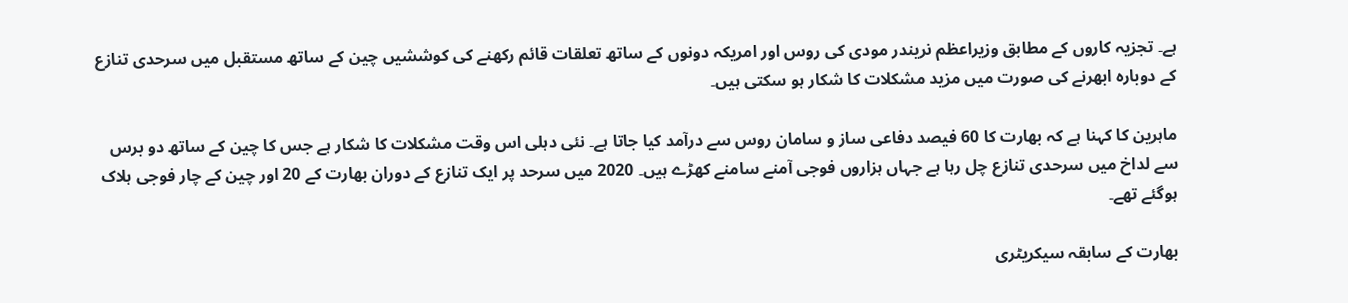ہے۔ تجزیہ کاروں کے مطابق وزیراعظم نریندر مودی کی روس اور امریکہ دونوں کے ساتھ تعلقات قائم رکھنے کی کوششیں چین کے ساتھ مستقبل میں سرحدی تنازع کے دوبارہ ابھرنے کی صورت میں مزید مشکلات کا شکار ہو سکتی ہیں۔

ماہرین کا کہنا ہے کہ بھارت کا 60 فیصد دفاعی ساز و سامان روس سے درآمد کیا جاتا ہے۔ نئی دہلی اس وقت مشکلات کا شکار ہے جس کا چین کے ساتھ دو برس سے لداخ میں سرحدی تنازع چل رہا ہے جہاں ہزاروں فوجی آمنے سامنے کھڑے ہیں۔ 2020 میں سرحد پر ایک تنازع کے دوران بھارت کے 20 اور چین کے چار فوجی ہلاک ہوگئے تھے۔

بھارت کے سابقہ سیکریٹری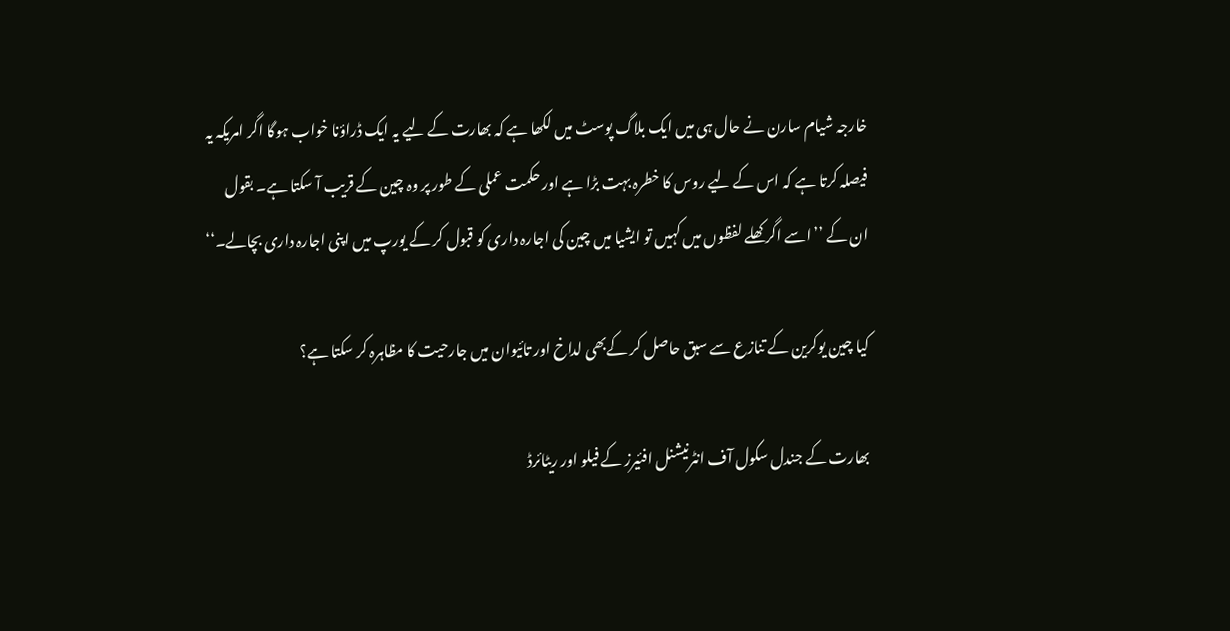خارجہ شیام سارن نے حال ہی میں ایک بلاگ پوسٹ میں لکھا ہے کہ بھارت کے لیے یہ ایک ڈراؤنا خواب ہوگا اگر امریکہ یہ فیصلہ کرتا ہے کہ اس کے لیے روس کا خطرہ بہت بڑا ہے اور حکمت عملی کے طور پر وہ چین کے قریب آ سکتا ہے۔ بقول ان کے ’’اسے اگر کھلے لفظوں میں کہیں تو ایشیا میں چین کی اجارہ داری کو قبول کر کے یورپ میں اپنی اجارہ داری بچالے۔‘‘

کیا چین یوکرین کے تنازع سے سبق حاصل کر کےبھی لداخ اور تائیوان میں جارحیت کا مظاہرہ کر سکتا ہے؟

بھارت کے جندل سکول آف انٹرنیشنل افئیرز کے فیلو اور ریٹائرڈ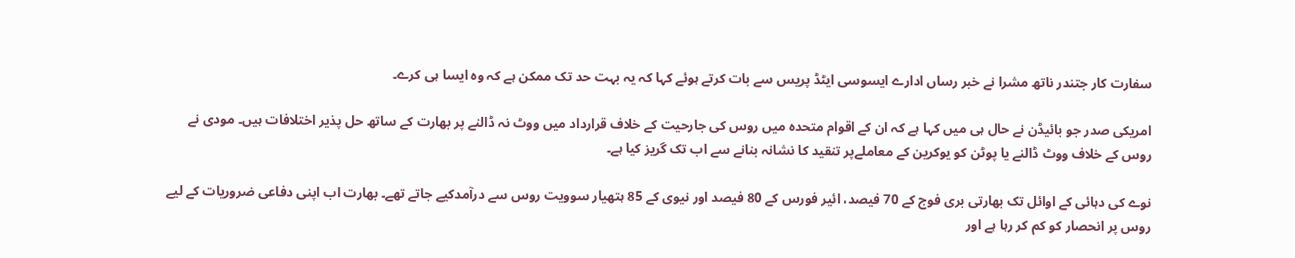سفارت کار جتندر ناتھ مشرا نے خبر رساں ادارے ایسوسی ایٹڈ پریس سے بات کرتے ہوئے کہا کہ یہ بہت حد تک ممکن ہے کہ وہ ایسا ہی کرے۔

امریکی صدر جو بائیڈن نے حال ہی میں کہا ہے کہ ان کے اقوام متحدہ میں روس کی جارحیت کے خلاف قرارداد میں ووٹ نہ ڈالنے پر بھارت کے ساتھ حل پذیر اختلافات ہیں۔ مودی نے روس کے خلاف ووٹ ڈالنے یا پوٹن کو یوکرین کے معاملےپر تنقید کا نشانہ بنانے سے اب تک گریز کیا ہے۔

نوے کی دہائی کے اوائل تک بھارتی بری فوج کے 70 فیصد، ائیر فورس کے 80 فیصد اور نیوی کے 85 ہتھیار سوویت روس سے درآمدکیے جاتے تھے۔ بھارت اب اپنی دفاعی ضروریات کے لیے روس پر انحصار کو کم کر رہا ہے اور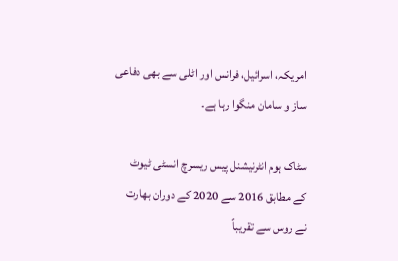امریکہ، اسرائیل، فرانس اور اٹلی سے بھی دفاعی ساز و سامان منگوا رہا ہے۔

سٹاک ہوم انٹرنیشنل پیس ریسرچ انسٹی ٹیوٹ کے مطابق 2016 سے 2020 کے دوران بھارت نے روس سے تقریباً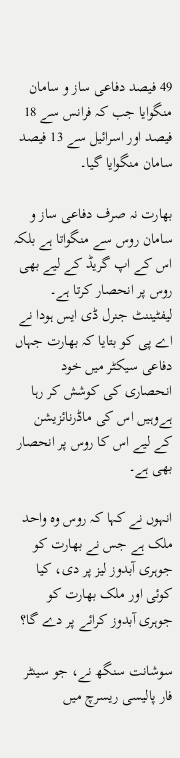49 فیصد دفاعی ساز و سامان منگوایا جب کہ فرانس سے 18 فیصد اور اسرائیل سے 13 فیصد سامان منگوایا گیا۔

بھارت نہ صرف دفاعی ساز و سامان روس سے منگواتا ہے بلکہ اس کے اپ گریڈ کے لیے بھی روس پر انحصار کرتا ہے۔ لیفٹیننٹ جنرل ڈی ایس ہودا نے اے پی کو بتایا کہ بھارت جہاں دفاعی سیکٹر میں خود انحصاری کی کوشش کر رہا ہےوہیں اس کی ماڈرنائزیشن کے لیے اس کا روس پر انحصار بھی ہے۔

انہوں نے کہا کہ روس وہ واحد ملک ہے جس نے بھارت کو جوہری آبدوز لیز پر دی، کیا کوئی اور ملک بھارت کو جوہری آبدوز کرائے پر دے گا؟

سوشانت سنگھ نے، جو سینٹر فار پالیسی ریسرچ میں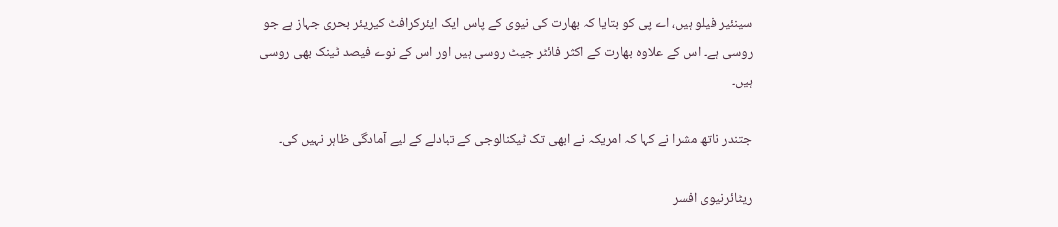سینئیر فیلو ہیں، اے پی کو بتایا کہ بھارت کی نیوی کے پاس ایک ایئرکرافٹ کیریئر بحری جہاز ہے جو روسی ہے۔ اس کے علاوہ بھارت کے اکثر فائٹر جیٹ روسی ہیں اور اس کے نوے فیصد ٹینک بھی روسی ہیں۔

جتندر ناتھ مشرا نے کہا کہ امریکہ نے ابھی تک ٹیکنالوجی کے تبادلے کے لیے آمادگی ظاہر نہیں کی۔

ریٹائرنیوی افسر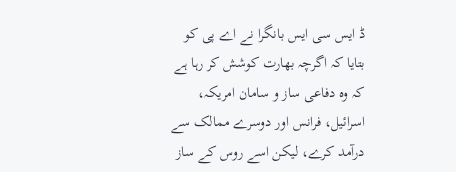ڈ ایس سی ایس بانگرا نے اے پی کو بتایا کہ اگرچہ بھارت کوشش کر رہا ہے کہ وہ دفاعی ساز و سامان امریکہ، اسرائیل، فرانس اور دوسرے ممالک سے درآمد کرے، لیکن اسے روس کے ساز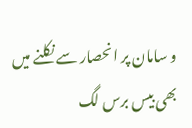و سامان پر انحصار سے نکلنے میں بھی بیس برس لگ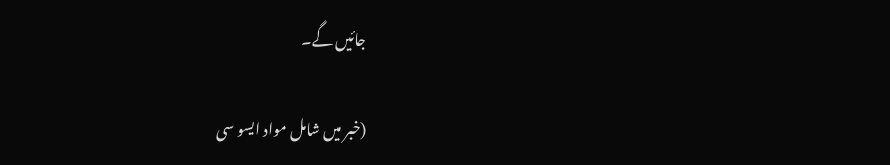جائیں گے۔

(خبر میں شامل مواد ایسو سی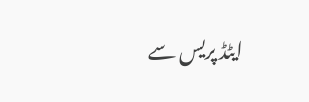ایٹڈ پریس سے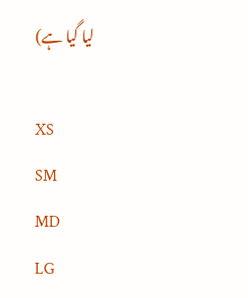لیا گیا ہے)

XS
SM
MD
LG